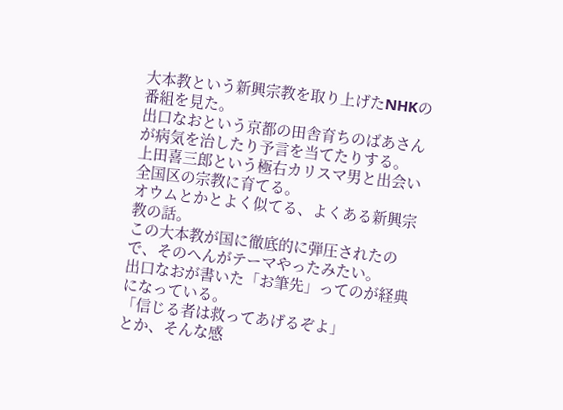大本教という新興宗教を取り上げたNHKの番組を見た。
出口なおという京都の田舎育ちのばあさんが病気を治したり予言を当てたりする。
上田喜三郎という極右カリスマ男と出会い全国区の宗教に育てる。
オウムとかとよく似てる、よくある新興宗教の話。
この大本教が国に徹底的に弾圧されたので、そのへんがテーマやったみたい。
出口なおが書いた「お筆先」ってのが経典になっている。
「信じる者は救ってあげるぞよ」
とか、そんな感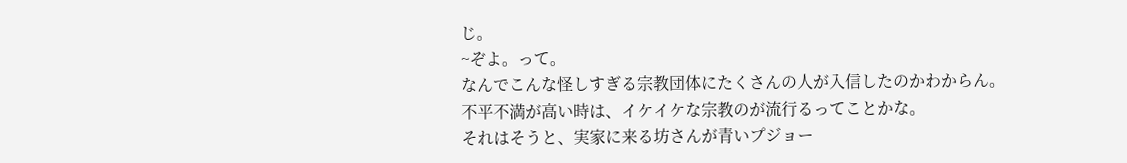じ。
~ぞよ。って。
なんでこんな怪しすぎる宗教団体にたくさんの人が入信したのかわからん。
不平不満が高い時は、イケイケな宗教のが流行るってことかな。
それはそうと、実家に来る坊さんが青いプジョー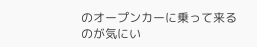のオープンカーに乗って来るのが気にい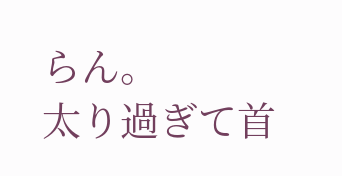らん。
太り過ぎて首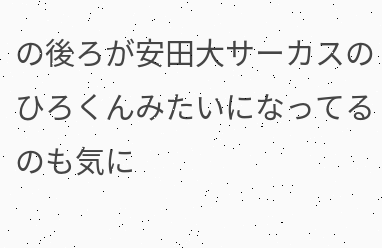の後ろが安田大サーカスのひろくんみたいになってるのも気に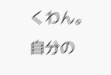くわん。
自分の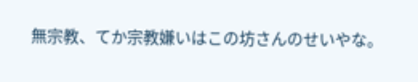無宗教、てか宗教嫌いはこの坊さんのせいやな。